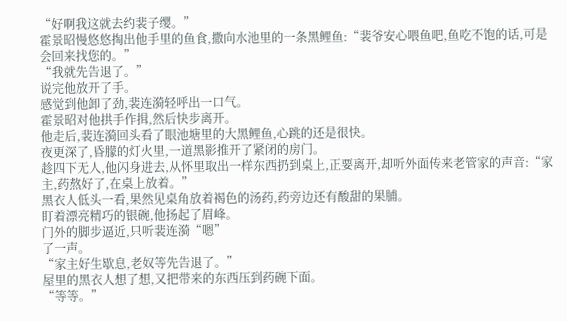“好啊我这就去约裴子缨。”
霍景昭慢悠悠掏出他手里的鱼食,撒向水池里的一条黑鲤鱼:“裴爷安心喂鱼吧,鱼吃不饱的话,可是会回来找您的。”
“我就先告退了。”
说完他放开了手。
感觉到他卸了劲,裴连漪轻呼出一口气。
霍景昭对他拱手作揖,然后快步离开。
他走后,裴连漪回头看了眼池塘里的大黑鲤鱼,心跳的还是很快。
夜更深了,昏朦的灯火里,一道黑影推开了紧闭的房门。
趁四下无人,他闪身进去,从怀里取出一样东西扔到桌上,正要离开,却听外面传来老管家的声音:“家主,药熬好了,在桌上放着。”
黑衣人低头一看,果然见桌角放着褐色的汤药,药旁边还有酸甜的果脯。
盯着漂亮精巧的银碗,他扬起了眉峰。
门外的脚步逼近,只听裴连漪“嗯”
了一声。
“家主好生歇息,老奴等先告退了。”
屋里的黑衣人想了想,又把带来的东西压到药碗下面。
“等等。”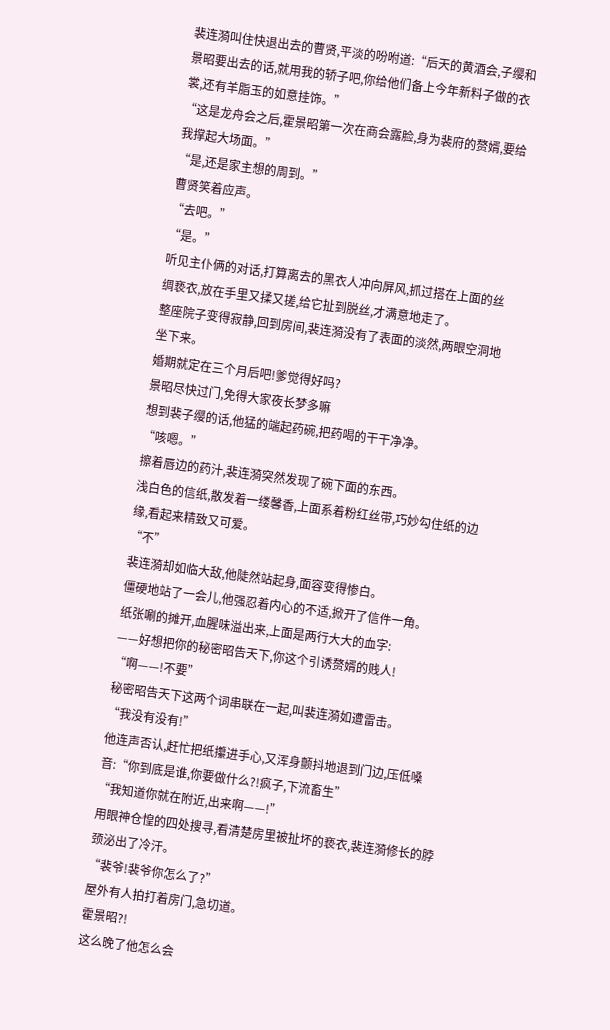裴连漪叫住快退出去的曹贤,平淡的吩咐道:“后天的黄酒会,子缨和景昭要出去的话,就用我的轿子吧,你给他们备上今年新料子做的衣裳,还有羊脂玉的如意挂饰。”
“这是龙舟会之后,霍景昭第一次在商会露脸,身为裴府的赘婿,要给我撑起大场面。”
“是,还是家主想的周到。”
曹贤笑着应声。
“去吧。”
“是。”
听见主仆俩的对话,打算离去的黑衣人冲向屏风,抓过搭在上面的丝绸亵衣,放在手里又揉又搓,给它扯到脱丝,才满意地走了。
整座院子变得寂静,回到房间,裴连漪没有了表面的淡然,两眼空洞地坐下来。
婚期就定在三个月后吧!爹觉得好吗?
景昭尽快过门,免得大家夜长梦多嘛
想到裴子缨的话,他猛的端起药碗,把药喝的干干净净。
“咳嗯。”
擦着唇边的药汁,裴连漪突然发现了碗下面的东西。
浅白色的信纸,散发着一缕馨香,上面系着粉红丝带,巧妙勾住纸的边缘,看起来精致又可爱。
“不”
裴连漪却如临大敌,他陡然站起身,面容变得惨白。
僵硬地站了一会儿,他强忍着内心的不适,掀开了信件一角。
纸张唰的摊开,血腥味溢出来,上面是两行大大的血字:
——好想把你的秘密昭告天下,你这个引诱赘婿的贱人!
“啊——!不要”
秘密昭告天下这两个词串联在一起,叫裴连漪如遭雷击。
“我没有没有!”
他连声否认,赶忙把纸攥进手心,又浑身颤抖地退到门边,压低嗓音:“你到底是谁,你要做什么?!疯子,下流畜生”
“我知道你就在附近,出来啊——!”
用眼神仓惶的四处搜寻,看清楚房里被扯坏的亵衣,裴连漪修长的脖颈泌出了冷汗。
“裴爷!裴爷你怎么了?”
屋外有人拍打着房门,急切道。
霍景昭?!
这么晚了他怎么会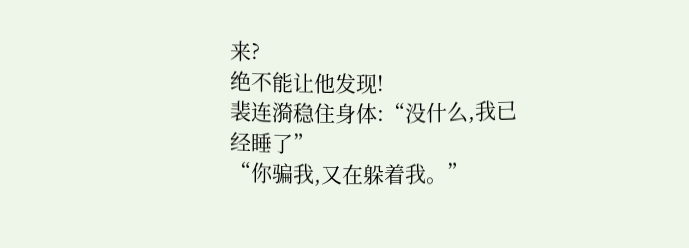来?
绝不能让他发现!
裴连漪稳住身体:“没什么,我已经睡了”
“你骗我,又在躲着我。”